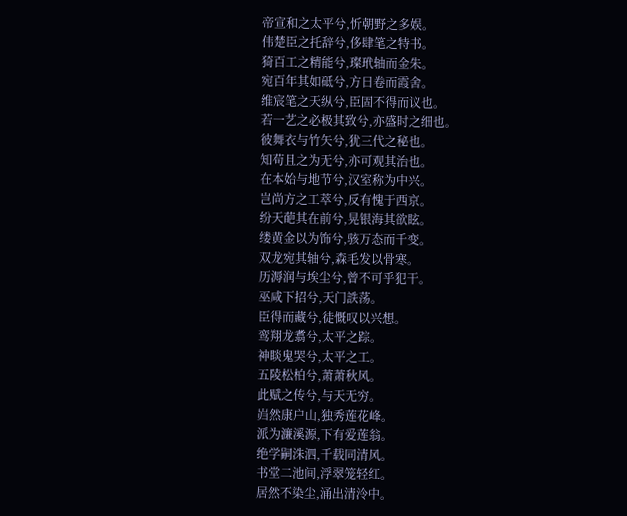帝宣和之太平兮,忻朝野之多娱。
伟楚臣之托辞兮,侈肆笔之特书。
猗百工之精能兮,璨玳轴而金朱。
宛百年其如砥兮,方日卷而霞舍。
维宸笔之天纵兮,臣固不得而议也。
若一艺之必极其致兮,亦盛时之细也。
彼舞衣与竹矢兮,犹三代之秘也。
知苟且之为无兮,亦可观其治也。
在本始与地节兮,汉室称为中兴。
岂尚方之工萃兮,反有愧于西京。
纷天葩其在前兮,晃银海其欲眩。
缕黄金以为饰兮,骇万态而千变。
双龙宛其轴兮,森毛发以骨寒。
历溽润与埃尘兮,曾不可乎犯干。
巫咸下招兮,天门詄荡。
臣得而藏兮,徒慨叹以兴想。
鸾翔龙翥兮,太平之踪。
神睒鬼哭兮,太平之工。
五陵松柏兮,萧萧秋风。
此赋之传兮,与天无穷。
岿然康户山,独秀莲花峰。
派为濂溪源,下有爱莲翁。
绝学嗣洙泗,千载同清风。
书堂二池间,浮翠笼轻红。
居然不染尘,涌出清泠中。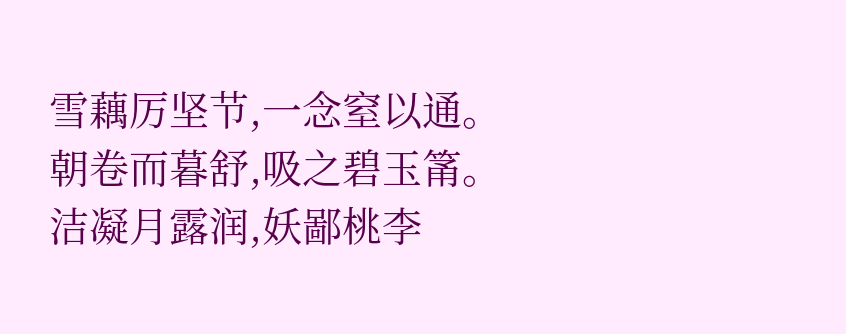雪藕厉坚节,一念窒以通。
朝卷而暮舒,吸之碧玉筩。
洁凝月露润,妖鄙桃李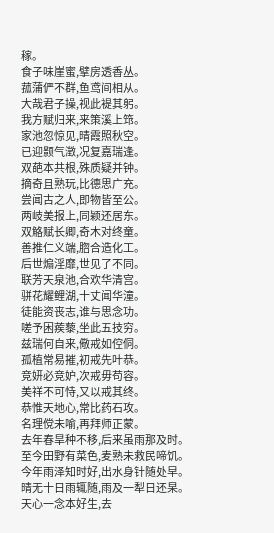稼。
食子味崖蜜,擘房透香丛。
菰蒲俨不群,鱼鸢间相从。
大哉君子操,视此褆其躬。
我方赋归来,来策溪上筇。
家池忽惊见,晴霞照秋空。
已迎颢气澂,况复嘉瑞逢。
双葩本共根,殊质疑并钟。
摘奇且熟玩,比德思广充。
尝闻古之人,即物皆至公。
两岐美报上,同颖还居东。
双觡赋长卿,奇木对终童。
善推仁义端,脗合造化工。
后世煽淫靡,世见了不同。
联芳天泉池,合欢华清宫。
骈花耀鲤湖,十丈闻华潼。
徒能资丧志,谁与思念功。
嗟予困蒺藜,坐此五技穷。
兹瑞何自来,儆戒如倥侗。
孤植常易摧,初戒先叶恭。
竞妍必竞妒,次戒毋苟容。
美祥不可恃,又以戒其终。
恭惟天地心,常比药石攻。
名理傥未喻,再拜师正蒙。
去年春旱种不移,后来虽雨那及时。
至今田野有菜色,麦熟未救民啼饥。
今年雨泽知时好,出水身针随处早。
晴无十日雨辄随,雨及一犁日还杲。
天心一念本好生,去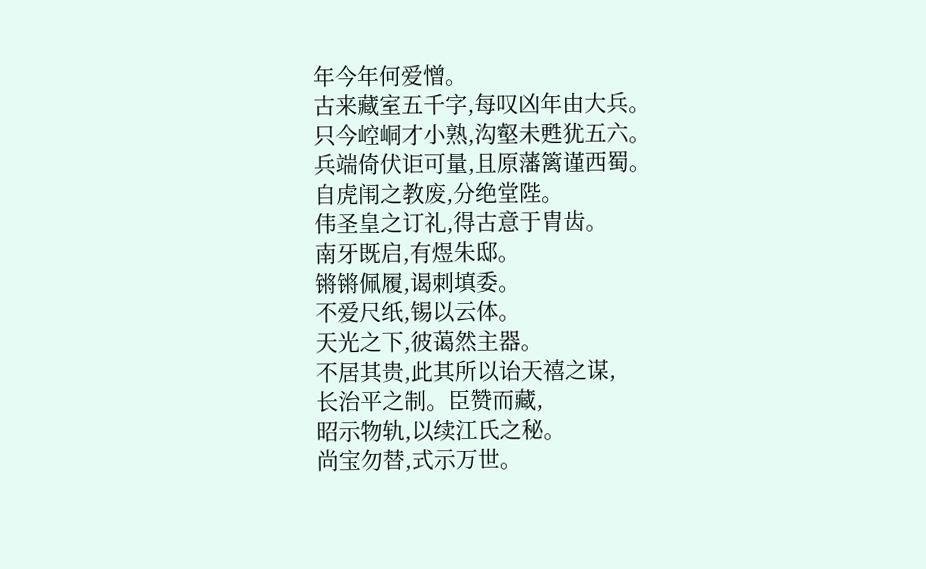年今年何爱憎。
古来藏室五千字,每叹凶年由大兵。
只今崆峒才小熟,沟壑未甦犹五六。
兵端倚伏讵可量,且原藩篱谨西蜀。
自虎闱之教废,分绝堂陛。
伟圣皇之订礼,得古意于胄齿。
南牙既启,有煜朱邸。
锵锵佩履,谒刺填委。
不爱尺纸,锡以云体。
天光之下,彼蔼然主器。
不居其贵,此其所以诒天禧之谋,
长治平之制。臣赞而藏,
昭示物轨,以续江氏之秘。
尚宝勿替,式示万世。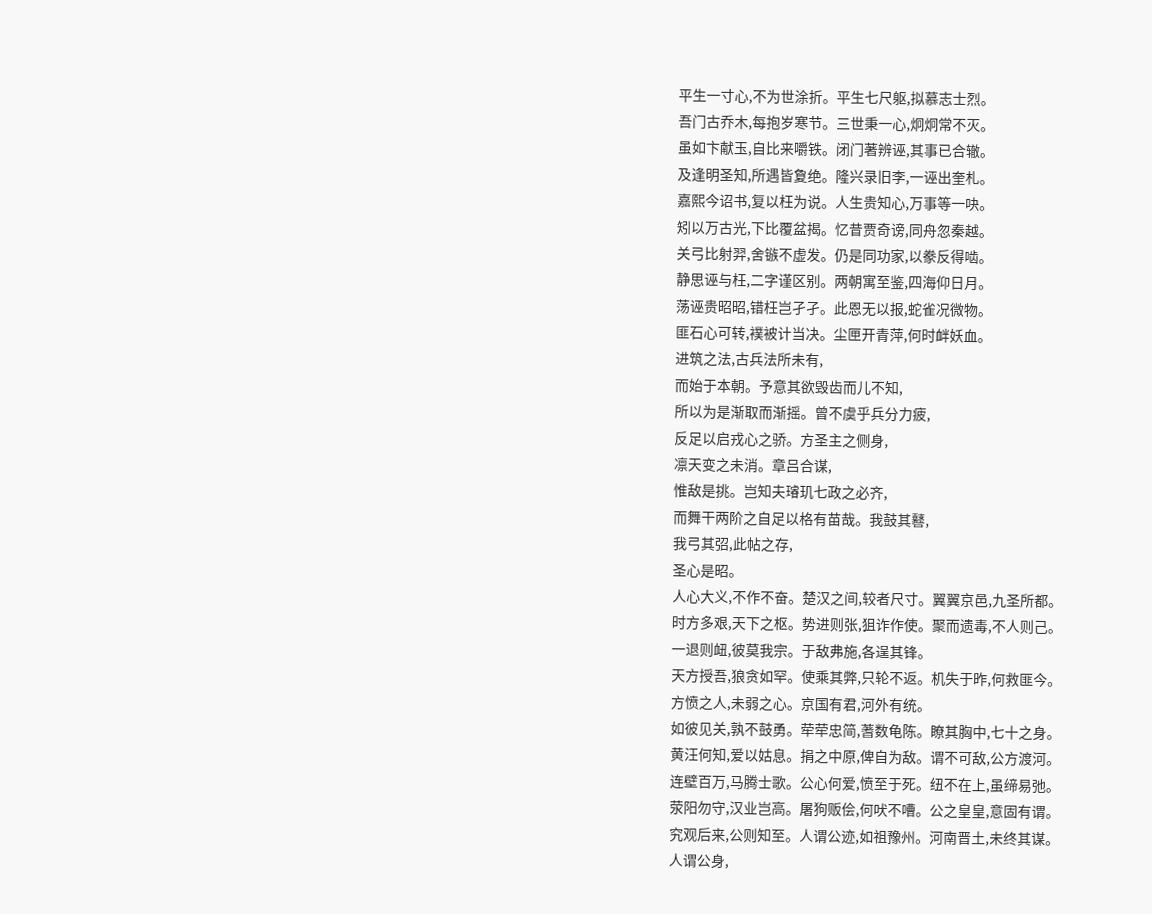平生一寸心,不为世涂折。平生七尺躯,拟慕志士烈。
吾门古乔木,每抱岁寒节。三世秉一心,炯炯常不灭。
虽如卞献玉,自比来嚼铁。闭门著辨诬,其事已合辙。
及逢明圣知,所遇皆夐绝。隆兴录旧李,一诬出奎札。
嘉熙今诏书,复以枉为说。人生贵知心,万事等一吷。
矧以万古光,下比覆盆揭。忆昔贾奇谤,同舟忽秦越。
关弓比射羿,舍镞不虚发。仍是同功家,以豢反得啮。
静思诬与枉,二字谨区别。两朝寓至鉴,四海仰日月。
荡诬贵昭昭,错枉岂孑孑。此恩无以报,蛇雀况微物。
匪石心可转,襆被计当决。尘匣开青萍,何时衅妖血。
进筑之法,古兵法所未有,
而始于本朝。予意其欲毁齿而儿不知,
所以为是渐取而渐摇。曾不虞乎兵分力疲,
反足以启戎心之骄。方圣主之侧身,
凛天变之未消。章吕合谋,
惟敌是挑。岂知夫璿玑七政之必齐,
而舞干两阶之自足以格有苗哉。我鼓其鼛,
我弓其弨,此帖之存,
圣心是昭。
人心大义,不作不奋。楚汉之间,较者尺寸。翼翼京邑,九圣所都。
时方多艰,天下之枢。势进则张,狙诈作使。聚而遗毒,不人则己。
一退则衄,彼莫我宗。于敌弗施,各逞其锋。
天方授吾,狼贪如罕。使乘其弊,只轮不返。机失于昨,何救匪今。
方愤之人,未弱之心。京国有君,河外有统。
如彼见关,孰不鼓勇。荦荦忠简,蓍数龟陈。瞭其胸中,七十之身。
黄汪何知,爱以姑息。捐之中原,俾自为敌。谓不可敌,公方渡河。
连壁百万,马腾士歌。公心何爱,愤至于死。纽不在上,虽缔易弛。
荥阳勿守,汉业岂高。屠狗贩侩,何吠不嘈。公之皇皇,意固有谓。
究观后来,公则知至。人谓公迹,如祖豫州。河南晋土,未终其谋。
人谓公身,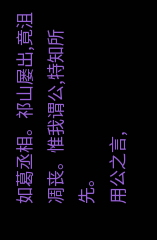如葛丞相。祁山屡出,竟沮凋丧。惟我谓公,特知所先。
用公之言,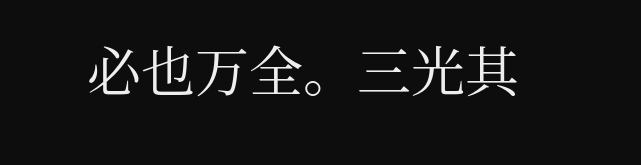必也万全。三光其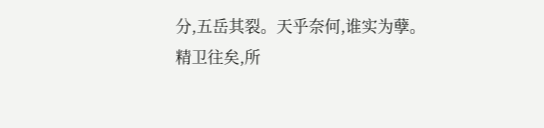分,五岳其裂。天乎奈何,谁实为孽。
精卫往矣,所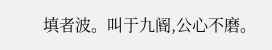填者波。叫于九阍,公心不磨。